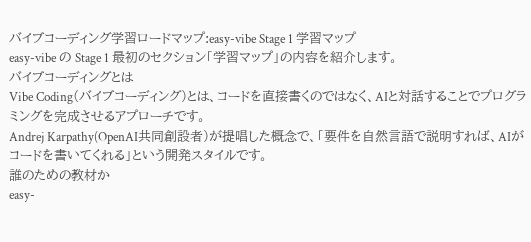バイブコーディング学習ロードマップ:easy-vibe Stage 1 学習マップ
easy-vibe の Stage 1 最初のセクション「学習マップ」の内容を紹介します。
バイブコーディングとは
Vibe Coding(バイブコーディング)とは、コードを直接書くのではなく、AIと対話することでプログラミングを完成させるアプローチです。
Andrej Karpathy(OpenAI共同創設者)が提唱した概念で、「要件を自然言語で説明すれば、AIがコードを書いてくれる」という開発スタイルです。
誰のための教材か
easy-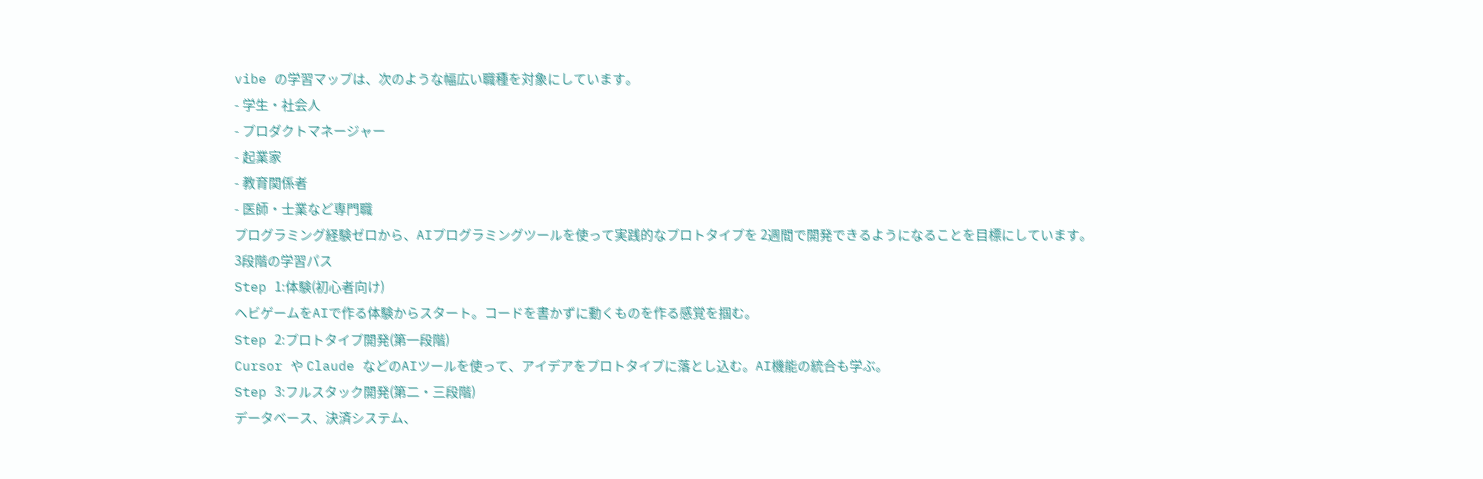vibe の学習マップは、次のような幅広い職種を対象にしています。
- 学生・社会人
- プロダクトマネージャー
- 起業家
- 教育関係者
- 医師・士業など専門職
プログラミング経験ゼロから、AIプログラミングツールを使って実践的なプロトタイプを 2週間で開発できるようになることを目標にしています。
3段階の学習パス
Step 1:体験(初心者向け)
ヘビゲームをAIで作る体験からスタート。コードを書かずに動くものを作る感覚を掴む。
Step 2:プロトタイプ開発(第一段階)
Cursor や Claude などのAIツールを使って、アイデアをプロトタイプに落とし込む。AI機能の統合も学ぶ。
Step 3:フルスタック開発(第二・三段階)
データベース、決済システム、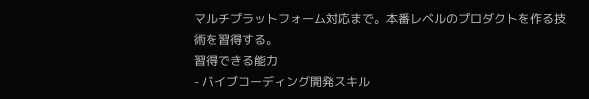マルチプラットフォーム対応まで。本番レベルのプロダクトを作る技術を習得する。
習得できる能力
- バイブコーディング開発スキル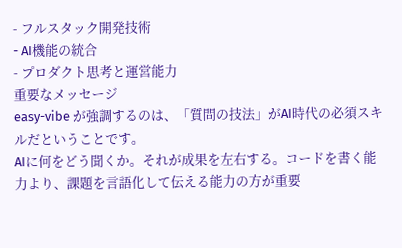- フルスタック開発技術
- AI機能の統合
- プロダクト思考と運営能力
重要なメッセージ
easy-vibe が強調するのは、「質問の技法」がAI時代の必須スキルだということです。
AIに何をどう聞くか。それが成果を左右する。コードを書く能力より、課題を言語化して伝える能力の方が重要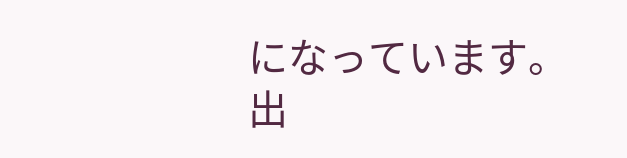になっています。
出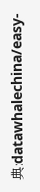典:datawhalechina/easy-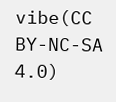vibe(CC BY-NC-SA 4.0)